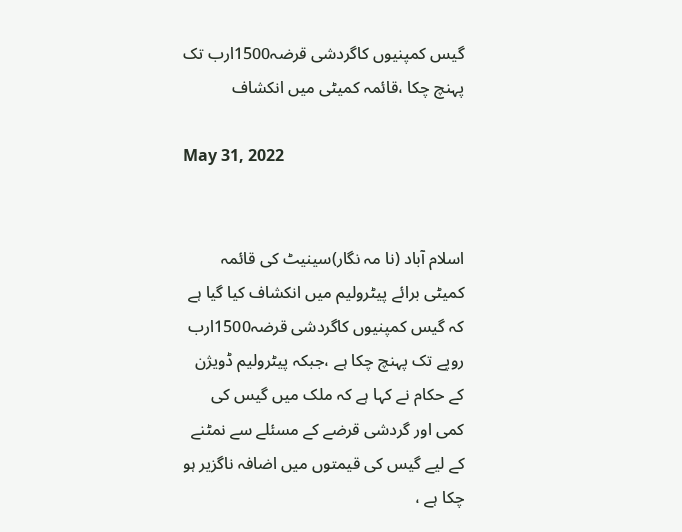گیس کمپنیوں کاگردشی قرضہ1500ارب تک پہنچ چکا ،قائمہ کمیٹی میں انکشاف

May 31, 2022


اسلام آباد (نا مہ نگار)سینیٹ کی قائمہ کمیٹی برائے پیٹرولیم میں انکشاف کیا گیا ہے کہ گیس کمپنیوں کاگردشی قرضہ1500ارب روپے تک پہنچ چکا ہے ،جبکہ پیٹرولیم ڈویژن کے حکام نے کہا ہے کہ ملک میں گیس کی کمی اور گردشی قرضے کے مسئلے سے نمٹنے کے لیے گیس کی قیمتوں میں اضافہ ناگزیر ہو چکا ہے ،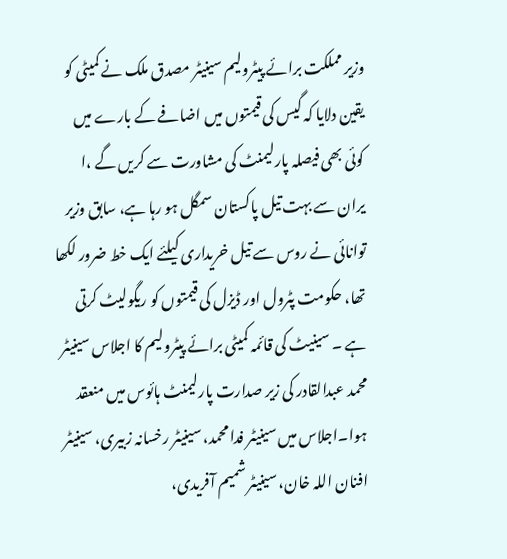وزیر مملکت برائے پیٹرولیم سینیٹر مصدق ملک نے کمیٹی کو یقین دلایا کہ گیس کی قیمتوں میں اضافے کے بارے میں کوئی بھی فیصلہ پارلیمنٹ کی مشاورت سے کریں گے ،ا یران سے بہت تیل پاکستان سمگل ہو رہا ہے، سابق وزیر توانائی نے روس سے تیل خریداری کیلئے ایک خط ضرور لکھا تھا، حکومت پٹرول اور ڈیزل کی قیمتوں کو ریگولیٹ کرتی ہے ۔ سینیٹ کی قائمہ کمیٹی برائے پیٹرولیم کا اجلاس سینیٹر محمد عبدالقادر کی زیر صدارت پارلیمنٹ ہائوس میں منعقد ہوا۔اجلاس میں سینیٹر فدا محمد، سینیٹر رخسانہ زبیری، سینیٹر افنان اللہ خان، سینیٹر شمیم آفریدی،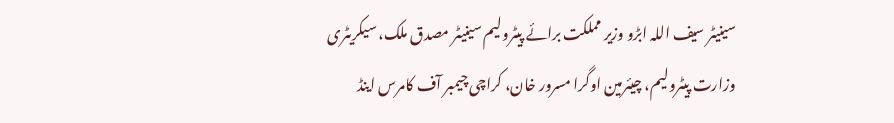سینیٹر سیف اللہ ابڑو وزیر مملکت برائے پیٹرولیم سینیٹر مصدق ملک، سیکریٹری وزارت پیٹرولیم، چیئرمین اوگرا مسرور خان، کراچی چیمبر آف کامرس اینڈ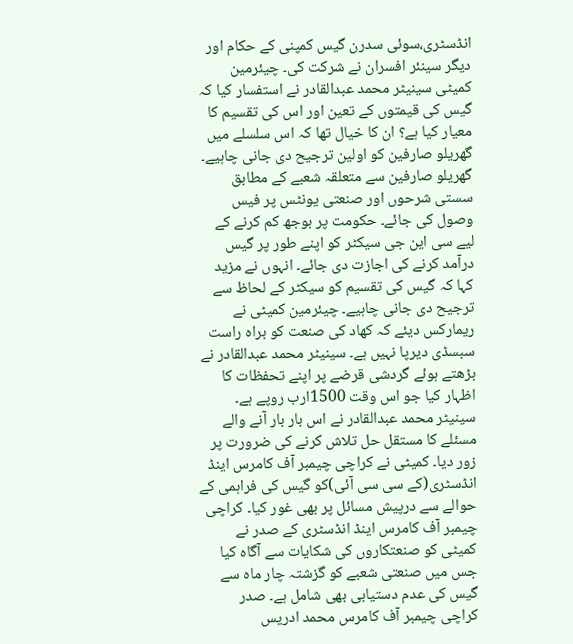انڈسٹری،سوئی سدرن گیس کمپنی کے حکام اور دیگر سینئر افسران نے شرکت کی۔ چیئرمین کمیٹی سینیٹر محمد عبدالقادر نے استفسار کیا کہ گیس کی قیمتوں کے تعین اور اس کی تقسیم کا معیار کیا ہے؟ ان کا خیال تھا کہ اس سلسلے میں گھریلو صارفین کو اولین ترجیح دی جانی چاہیے۔ گھریلو صارفین سے متعلقہ شعبے کے مطابق سستی شرحوں اور صنعتی یونٹس پر فیس وصول کی جائے۔ حکومت پر بوجھ کم کرنے کے لیے سی این جی سیکٹر کو اپنے طور پر گیس درآمد کرنے کی اجازت دی جائے۔ انہوں نے مزید کہا کہ گیس کی تقسیم کو سیکٹر کے لحاظ سے ترجیح دی جانی چاہیے۔ چیئرمین کمیٹی نے ریمارکس دیئے کہ کھاد کی صنعت کو براہ راست سبسڈی دیرپا نہیں ہے۔ سینیٹر محمد عبدالقادر نے بڑھتے ہوئے گردشی قرضے پر اپنے تحفظات کا اظہار کیا جو اس وقت 1500ارب روپے ہے۔ سینیٹر محمد عبدالقادر نے اس بار بار آنے والے مسئلے کا مستقل حل تلاش کرنے کی ضرورت پر زور دیا۔ کمیٹی نے کراچی چیمبر آف کامرس اینڈ انڈسٹری(کے سی سی آئی)کو گیس کی فراہمی کے حوالے سے درپیش مسائل پر بھی غور کیا۔ کراچی چیمبر آف کامرس اینڈ انڈسٹری کے صدر نے کمیٹی کو صنعتکاروں کی شکایات سے آگاہ کیا جس میں صنعتی شعبے کو گزشتہ چار ماہ سے گیس کی عدم دستیابی بھی شامل ہے۔ صدر کراچی چیمبر آف کامرس محمد ادریس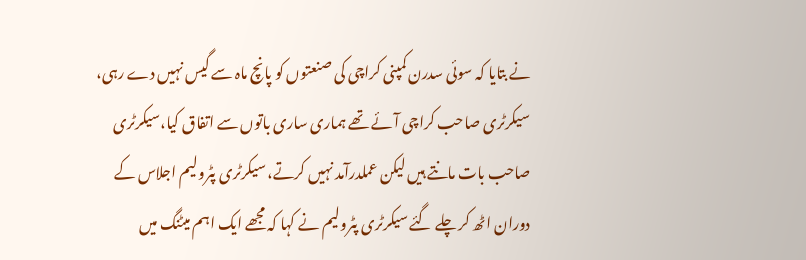نے بتایا کہ سوئی سدرن کمپنی کراچی کی صنعتوں کو پانچ ماہ سے گیس نہیں دے رہی، سیکرٹری صاحب کراچی آئے تھے ہماری ساری باتوں سے اتفاق کیا،سیکرٹری صاحب بات مانتے ہیں لیکن عملدرآمد نہیں کرتے، سیکرٹری پٹرولیم اجلاس کے دوران اٹھ کر چلے گئے سیکرٹری پٹرولیم نے کہا کہ مجھے ایک اہم میٹنگ میں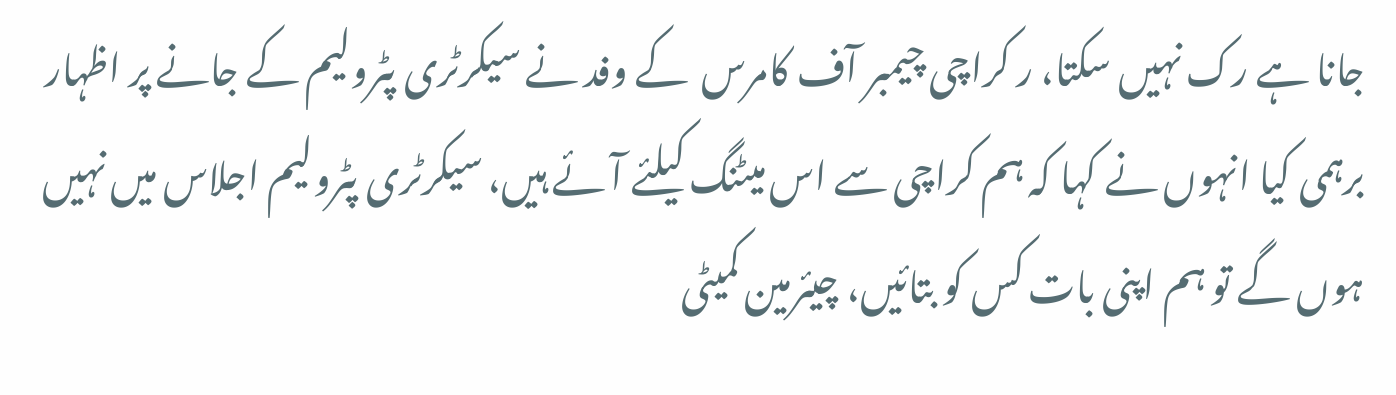جانا ہے رک نہیں سکتا، ر کراچی چیمبر آف کامرس  کے وفد نے سیکرٹری پٹرولیم کے جانے پر اظہار برہمی کیا انہوں نے کہا کہ ہم کراچی سے اس میٹنگ کیلئے آئے ہیں، سیکرٹری پٹرولیم اجلاس میں نہیں ہوں گے تو ہم اپنی بات کس کو بتائیں، چیئرمین کمیٹی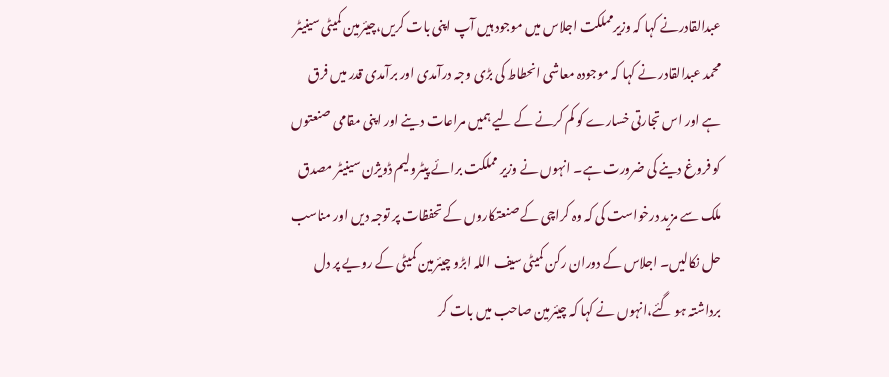عبدالقادرنے کہا کہ وزیرمملکت اجلاس میں موجود ہیں آپ اپنی بات کریں،چیئرمین کمیٹی سینیٹر محمد عبدالقادر نے کہا کہ موجودہ معاشی انحطاط کی بڑی وجہ درآمدی اور برآمدی قدر میں فرق ہے اور اس تجارتی خسارے کو کم کرنے کے لیے ہمیں مراعات دینے اور اپنی مقامی صنعتوں کو فروغ دینے کی ضرورت ہے۔ انہوں نے وزیر مملکت برائے پیٹرولیم ڈویژن سینیٹر مصدق ملک سے مزید درخواست کی کہ وہ کراچی کے صنعتکاروں کے تحفظات پر توجہ دیں اور مناسب حل نکالیں۔ اجلاس کے دوران رکن کمیٹی سیف اللہ ابڑو چیئرمین کمیٹی کے رویے پر دل برداشتہ ہو گئے،انہوں نے کہا کہ چیئرمین صاحب میں بات کر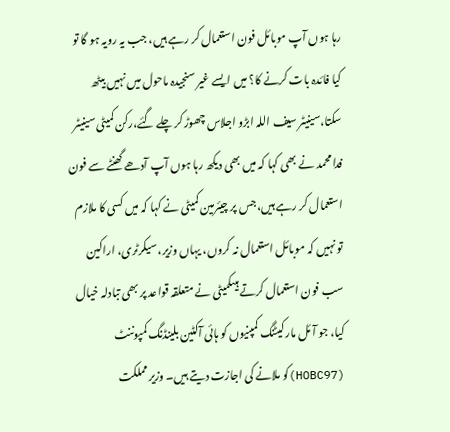رہا ہوں آپ موبائل فون استعمال کر رہے ہیں، جب یہ رویہ ہو گا تو کیا فائدہ بات کرنے کا؟ میں ایسے غیر سنجیدہ ماحول میں نہیں بیٹھ سکتا،سینیٹر سیف اللہ ابڑو اجلاس چھوڑ کر چلے گئے،رکن کمیٹی سینیٹر فدا محمد نے بھی کہا کہ میں بھی دیکھ رہا ہوں آپ آدھے گھنٹے سے فون استعمال کر رہے ہیں،جس پر چیئرمین کمیٹی نے کہا کہ میں کسی کا ملازم تو نہیں کہ موبائل استعمال نہ کروں، یہاں وزیر، سیکرٹری، اراکین سب فون استعمال کرتے ہیںکمیٹی نے متعلقہ قواعد پر بھی تبادلہ خیال کیا، جو آئل مارکیٹنگ کمپنیوں کو ہائی آکٹین بلینڈنگ کمپوننٹ (HOBC97)کو ملانے کی اجازت دیتے ہیں۔ وزیر مملکت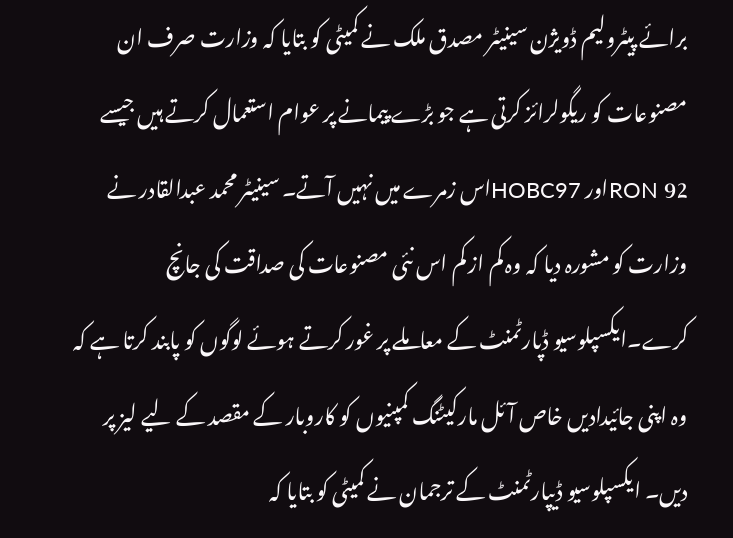برائے پیٹرولیم ڈویژن سینیٹر مصدق ملک نے کمیٹی کو بتایا کہ وزارت صرف ان مصنوعات کو ریگولرائز کرتی ہے جو بڑے پیمانے پر عوام استعمال کرتے ہیں جیسے RON 92اور HOBC97اس زمرے میں نہیں آتے۔ سینیٹر محمد عبدالقادر نے وزارت کو مشورہ دیا کہ وہ کم از کم اس نئی مصنوعات کی صداقت کی جانچ کرے۔ایکسپلوسیو ڈپارٹمنٹ کے معاملے پر غور کرتے ہوئے لوگوں کو پابند کرتا ہے کہ وہ اپنی جائیدادیں خاص آئل مارکیٹنگ کمپنیوں کو کاروبار کے مقصد کے لیے لیز پر دیں۔ ایکسپلوسیو ڈیپارٹمنٹ کے ترجمان نے کمیٹی کو بتایا کہ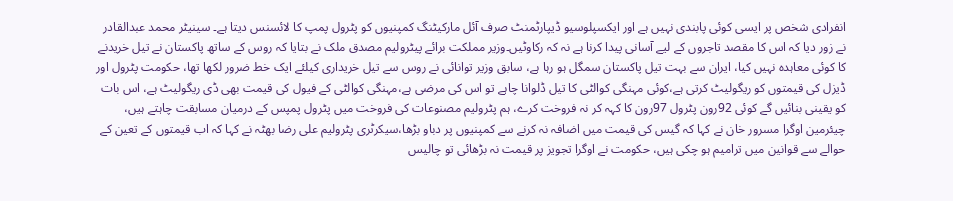انفرادی شخص پر ایسی کوئی پابندی نہیں ہے اور ایکسپلوسیو ڈیپارٹمنٹ صرف آئل مارکیٹنگ کمپنیوں کو پٹرول پمپ کا لائسنس دیتا ہے۔ سینیٹر محمد عبدالقادر نے زور دیا کہ اس کا مقصد تاجروں کے لیے آسانی پیدا کرنا ہے نہ کہ رکاوٹیں۔وزیر مملکت برائے پیٹرولیم مصدق ملک نے بتایا کہ روس کے ساتھ پاکستان نے تیل خریدنے کا کوئی معاہدہ نہیں کیا، ایران سے بہت تیل پاکستان سمگل ہو رہا ہے، سابق وزیر توانائی نے روس سے تیل خریداری کیلئے ایک خط ضرور لکھا تھا، حکومت پٹرول اور ڈیزل کی قیمتوں کو ریگولیٹ کرتی ہے،کوئی مہنگی کوالٹی کا تیل ڈلوانا چاہے تو اس کی مرضی ہے،مہنگی کوالٹی کے فیول کی قیمت بھی ڈی ریگولیٹ ہے، اس بات کو یقینی بنائیں گے کوئی 92رون پٹرول 97رون کا کہہ کر نہ فروخت کرے، ہم پٹرولیم مصنوعات کی فروخت میں پٹرول پمپس کے درمیان مسابقت چاہتے ہیں،  چیئرمین اوگرا مسرور خان نے کہا کہ گیس کی قیمت میں اضافہ نہ کرنے سے کمپنیوں پر دباو بڑھا،سیکرٹری پٹرولیم علی رضا بھٹہ نے کہا کہ اب قیمتوں کے تعین کے حوالے سے قوانین میں ترامیم ہو چکی ہیں، حکومت نے اوگرا تجویز پر قیمت نہ بڑھائی تو چالیس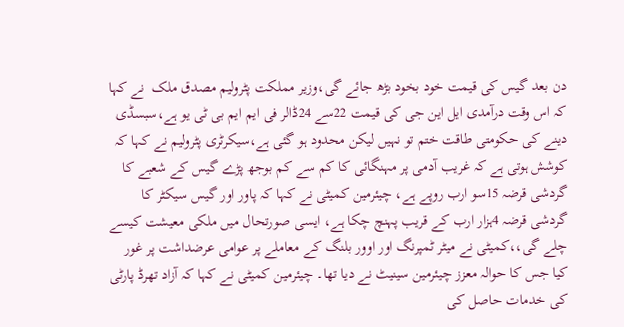دن بعد گیس کی قیمت خود بخود بڑھ جائے گی،وزیر مملکت پٹرولیم مصدق ملک  نے کہا کہ اس وقت درآمدی ایل این جی کی قیمت 22سے 24ڈالر فی ایم ایم بی ٹی یو ہے،سبسڈی دینے کی حکومتی طاقت ختم تو نہیں لیکن محدود ہو گئی ہے،سیکرٹری پٹرولیم نے کہا کہ  کوشش ہوتی ہے کہ غریب آدمی پر مہنگائی کا کم سے کم بوجھ پڑے گیس کے شعبے کا گردشی قرضہ 15سو ارب روپے ہے، چیئرمین کمیٹی نے کہا کہ پاور اور گیس سیکٹر کا گردشی قرضہ 4ہزار ارب کے قریب پہنچ چکا ہے، ایسی صورتحال میں ملکی معیشت کیسے چلے گی،،کمیٹی نے میٹر ٹمپرنگ اور اوور بلنگ کے معاملے پر عوامی عرضداشت پر غور کیا جس کا حوالہ معزز چیئرمین سینیٹ نے دیا تھا۔ چیئرمین کمیٹی نے کہا کہ آزاد تھرڈ پارٹی کی خدمات حاصل کی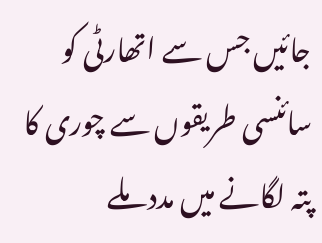جائیں جس سے اتھارٹی کو سائنسی طریقوں سے چوری کا پتہ لگانے میں مدد ملے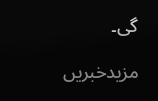گی۔

مزیدخبریں